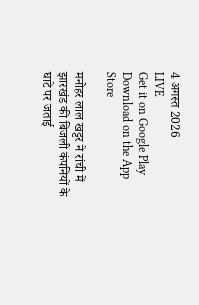4 अगस्त 2026
LIVE
Get it on Google Play Download on the App Store

मनोहर लाल खट्टर ने रांची में झारखंड की बिजली कंपनियों के घाटे पर जताई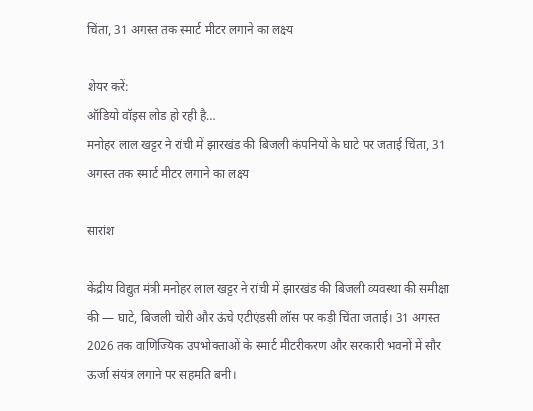चिंता, 31 अगस्त तक स्मार्ट मीटर लगाने का लक्ष्य

शेयर करें:
ऑडियो वॉइस लोड हो रही है…
मनोहर लाल खट्टर ने रांची में झारखंड की बिजली कंपनियों के घाटे पर जताई चिंता, 31 अगस्त तक स्मार्ट मीटर लगाने का लक्ष्य

सारांश

केंद्रीय विद्युत मंत्री मनोहर लाल खट्टर ने रांची में झारखंड की बिजली व्यवस्था की समीक्षा की — घाटे, बिजली चोरी और ऊंचे एटीएंडसी लॉस पर कड़ी चिंता जताई। 31 अगस्त 2026 तक वाणिज्यिक उपभोक्ताओं के स्मार्ट मीटरीकरण और सरकारी भवनों में सौर ऊर्जा संयंत्र लगाने पर सहमति बनी।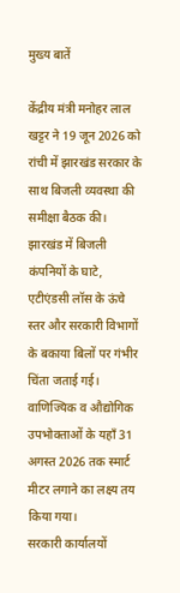मुख्य बातें

केंद्रीय मंत्री मनोहर लाल खट्टर ने 19 जून 2026 को रांची में झारखंड सरकार के साथ बिजली व्यवस्था की समीक्षा बैठक की।
झारखंड में बिजली कंपनियों के घाटे, एटीएंडसी लॉस के ऊंचे स्तर और सरकारी विभागों के बकाया बिलों पर गंभीर चिंता जताई गई।
वाणिज्यिक व औद्योगिक उपभोक्ताओं के यहाँ 31 अगस्त 2026 तक स्मार्ट मीटर लगाने का लक्ष्य तय किया गया।
सरकारी कार्यालयों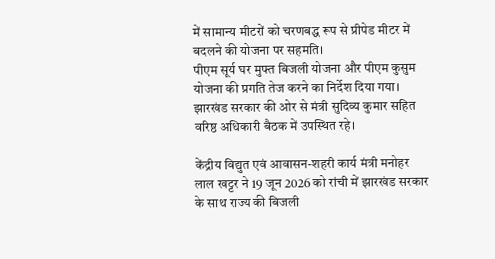में सामान्य मीटरों को चरणबद्ध रूप से प्रीपेड मीटर में बदलने की योजना पर सहमति।
पीएम सूर्य घर मुफ्त बिजली योजना और पीएम कुसुम योजना की प्रगति तेज करने का निर्देश दिया गया।
झारखंड सरकार की ओर से मंत्री सुदिव्य कुमार सहित वरिष्ठ अधिकारी बैठक में उपस्थित रहे।

केंद्रीय विद्युत एवं आवासन-शहरी कार्य मंत्री मनोहर लाल खट्टर ने 19 जून 2026 को रांची में झारखंड सरकार के साथ राज्य की बिजली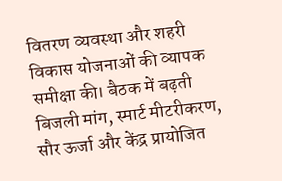वितरण व्यवस्था और शहरी विकास योजनाओं की व्यापक समीक्षा की। बैठक में बढ़ती बिजली मांग, स्मार्ट मीटरीकरण, सौर ऊर्जा और केंद्र प्रायोजित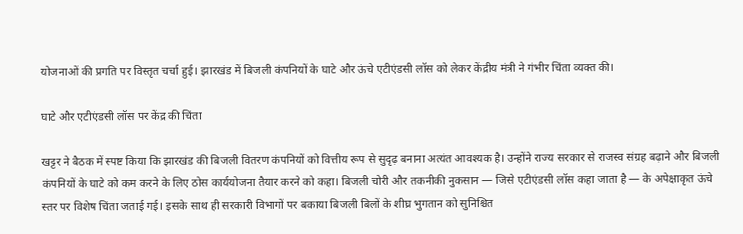योजनाओं की प्रगति पर विस्तृत चर्चा हुई। झारखंड में बिजली कंपनियों के घाटे और ऊंचे एटीएंडसी लॉस को लेकर केंद्रीय मंत्री ने गंभीर चिंता व्यक्त की।

घाटे और एटीएंडसी लॉस पर केंद्र की चिंता

खट्टर ने बैठक में स्पष्ट किया कि झारखंड की बिजली वितरण कंपनियों को वित्तीय रूप से सुदृढ़ बनाना अत्यंत आवश्यक है। उन्होंने राज्य सरकार से राजस्व संग्रह बढ़ाने और बिजली कंपनियों के घाटे को कम करने के लिए ठोस कार्ययोजना तैयार करने को कहा। बिजली चोरी और तकनीकी नुकसान — जिसे एटीएंडसी लॉस कहा जाता है — के अपेक्षाकृत ऊंचे स्तर पर विशेष चिंता जताई गई। इसके साथ ही सरकारी विभागों पर बकाया बिजली बिलों के शीघ्र भुगतान को सुनिश्चित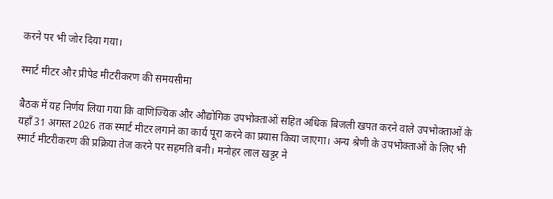करने पर भी जोर दिया गया।

स्मार्ट मीटर और प्रीपेड मीटरीकरण की समयसीमा

बैठक में यह निर्णय लिया गया कि वाणिज्यिक और औद्योगिक उपभोक्ताओं सहित अधिक बिजली खपत करने वाले उपभोक्ताओं के यहाँ 31 अगस्त 2026 तक स्मार्ट मीटर लगाने का कार्य पूरा करने का प्रयास किया जाएगा। अन्य श्रेणी के उपभोक्ताओं के लिए भी स्मार्ट मीटरीकरण की प्रक्रिया तेज करने पर सहमति बनी। मनोहर लाल खट्टर ने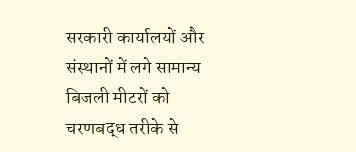सरकारी कार्यालयों और संस्थानों में लगे सामान्य बिजली मीटरों को चरणबद्ध तरीके से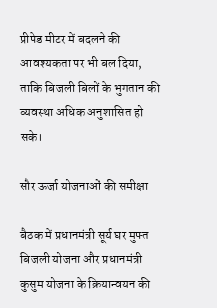प्रीपेड मीटर में बदलने की आवश्यकता पर भी बल दिया, ताकि बिजली बिलों के भुगतान की व्यवस्था अधिक अनुशासित हो सके।

सौर ऊर्जा योजनाओं की समीक्षा

बैठक में प्रधानमंत्री सूर्य घर मुफ्त बिजली योजना और प्रधानमंत्री कुसुम योजना के क्रियान्वयन की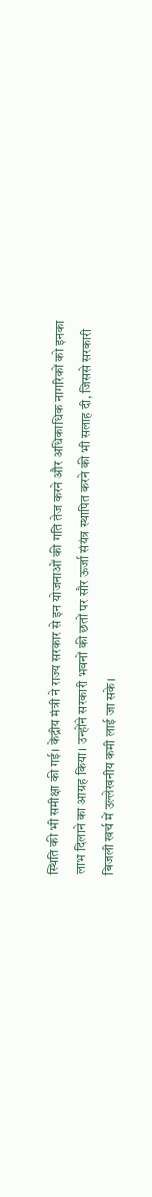स्थिति की भी समीक्षा की गई। केंद्रीय मंत्री ने राज्य सरकार से इन योजनाओं की गति तेज करने और अधिकाधिक नागरिकों को इनका लाभ दिलाने का आग्रह किया। उन्होंने सरकारी भवनों की छतों पर सौर ऊर्जा संयंत्र स्थापित करने की भी सलाह दी, जिससे सरकारी बिजली खर्च में उल्लेखनीय कमी लाई जा सके।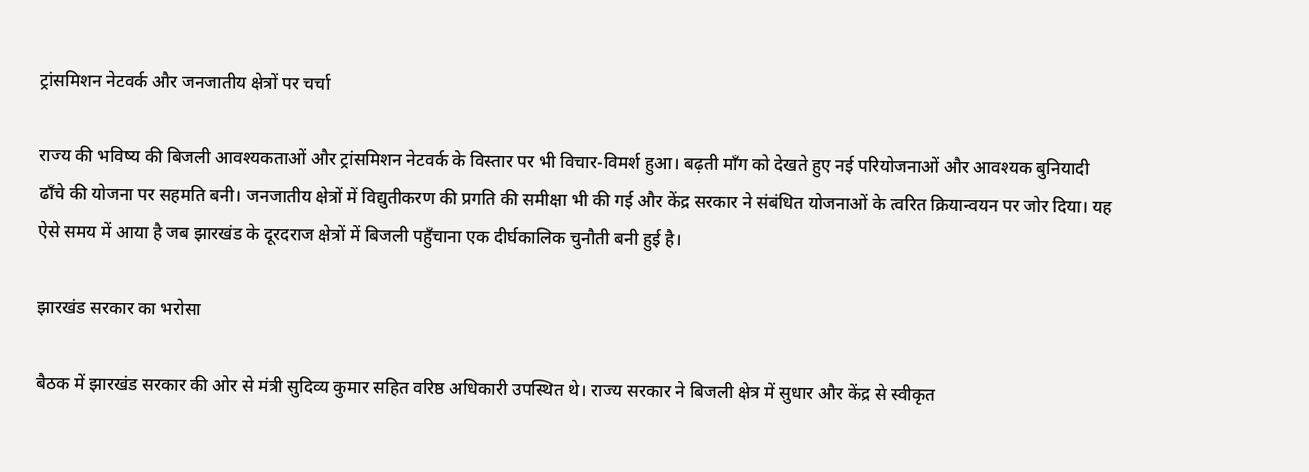ट्रांसमिशन नेटवर्क और जनजातीय क्षेत्रों पर चर्चा

राज्य की भविष्य की बिजली आवश्यकताओं और ट्रांसमिशन नेटवर्क के विस्तार पर भी विचार-विमर्श हुआ। बढ़ती माँग को देखते हुए नई परियोजनाओं और आवश्यक बुनियादी ढाँचे की योजना पर सहमति बनी। जनजातीय क्षेत्रों में विद्युतीकरण की प्रगति की समीक्षा भी की गई और केंद्र सरकार ने संबंधित योजनाओं के त्वरित क्रियान्वयन पर जोर दिया। यह ऐसे समय में आया है जब झारखंड के दूरदराज क्षेत्रों में बिजली पहुँचाना एक दीर्घकालिक चुनौती बनी हुई है।

झारखंड सरकार का भरोसा

बैठक में झारखंड सरकार की ओर से मंत्री सुदिव्य कुमार सहित वरिष्ठ अधिकारी उपस्थित थे। राज्य सरकार ने बिजली क्षेत्र में सुधार और केंद्र से स्वीकृत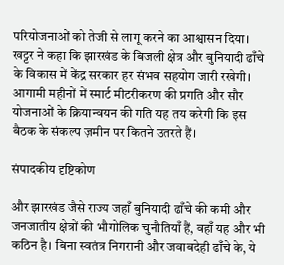परियोजनाओं को तेजी से लागू करने का आश्वासन दिया। खट्टर ने कहा कि झारखंड के बिजली क्षेत्र और बुनियादी ढाँचे के विकास में केंद्र सरकार हर संभव सहयोग जारी रखेगी। आगामी महीनों में स्मार्ट मीटरीकरण की प्रगति और सौर योजनाओं के क्रियान्वयन की गति यह तय करेगी कि इस बैठक के संकल्प ज़मीन पर कितने उतरते हैं।

संपादकीय दृष्टिकोण

और झारखंड जैसे राज्य जहाँ बुनियादी ढाँचे की कमी और जनजातीय क्षेत्रों की भौगोलिक चुनौतियाँ हैं, वहाँ यह और भी कठिन है। बिना स्वतंत्र निगरानी और जवाबदेही ढाँचे के, ये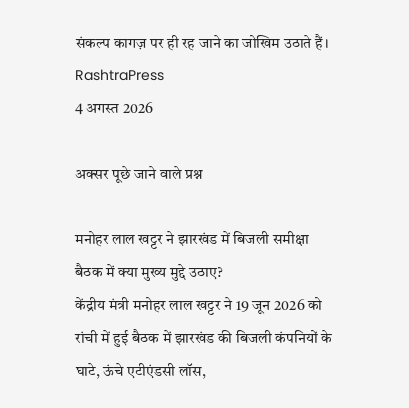संकल्प कागज़ पर ही रह जाने का जोखिम उठाते हैं।
RashtraPress
4 अगस्त 2026

अक्सर पूछे जाने वाले प्रश्न

मनोहर लाल खट्टर ने झारखंड में बिजली समीक्षा बैठक में क्या मुख्य मुद्दे उठाए?
केंद्रीय मंत्री मनोहर लाल खट्टर ने 19 जून 2026 को रांची में हुई बैठक में झारखंड की बिजली कंपनियों के घाटे, ऊंचे एटीएंडसी लॉस,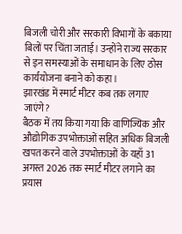बिजली चोरी और सरकारी विभागों के बकाया बिलों पर चिंता जताई। उन्होंने राज्य सरकार से इन समस्याओं के समाधान के लिए ठोस कार्ययोजना बनाने को कहा।
झारखंड में स्मार्ट मीटर कब तक लगाए जाएंगे?
बैठक में तय किया गया कि वाणिज्यिक और औद्योगिक उपभोक्ताओं सहित अधिक बिजली खपत करने वाले उपभोक्ताओं के यहाँ 31 अगस्त 2026 तक स्मार्ट मीटर लगाने का प्रयास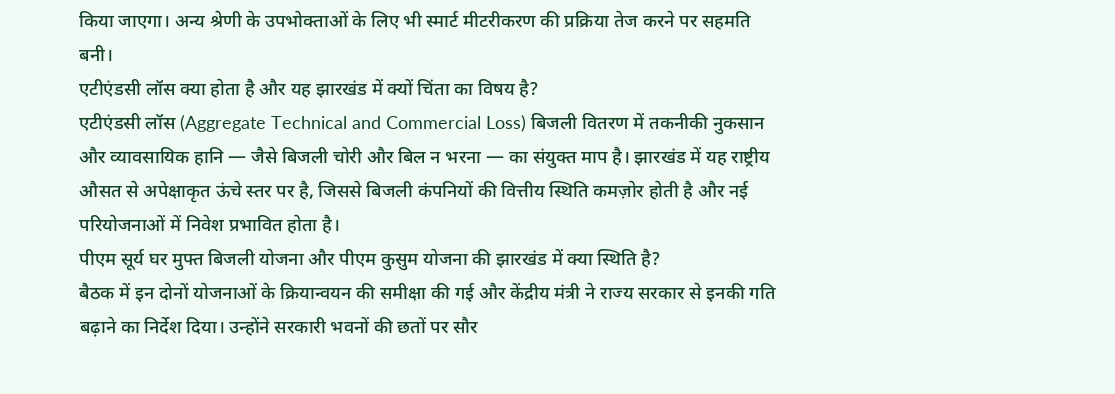किया जाएगा। अन्य श्रेणी के उपभोक्ताओं के लिए भी स्मार्ट मीटरीकरण की प्रक्रिया तेज करने पर सहमति बनी।
एटीएंडसी लॉस क्या होता है और यह झारखंड में क्यों चिंता का विषय है?
एटीएंडसी लॉस (Aggregate Technical and Commercial Loss) बिजली वितरण में तकनीकी नुकसान और व्यावसायिक हानि — जैसे बिजली चोरी और बिल न भरना — का संयुक्त माप है। झारखंड में यह राष्ट्रीय औसत से अपेक्षाकृत ऊंचे स्तर पर है, जिससे बिजली कंपनियों की वित्तीय स्थिति कमज़ोर होती है और नई परियोजनाओं में निवेश प्रभावित होता है।
पीएम सूर्य घर मुफ्त बिजली योजना और पीएम कुसुम योजना की झारखंड में क्या स्थिति है?
बैठक में इन दोनों योजनाओं के क्रियान्वयन की समीक्षा की गई और केंद्रीय मंत्री ने राज्य सरकार से इनकी गति बढ़ाने का निर्देश दिया। उन्होंने सरकारी भवनों की छतों पर सौर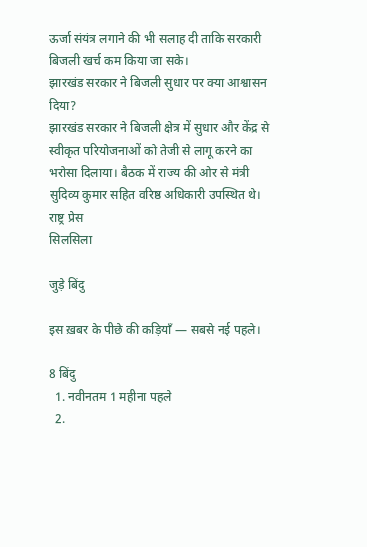ऊर्जा संयंत्र लगाने की भी सलाह दी ताकि सरकारी बिजली खर्च कम किया जा सके।
झारखंड सरकार ने बिजली सुधार पर क्या आश्वासन दिया?
झारखंड सरकार ने बिजली क्षेत्र में सुधार और केंद्र से स्वीकृत परियोजनाओं को तेजी से लागू करने का भरोसा दिलाया। बैठक में राज्य की ओर से मंत्री सुदिव्य कुमार सहित वरिष्ठ अधिकारी उपस्थित थे।
राष्ट्र प्रेस
सिलसिला

जुड़े बिंदु

इस ख़बर के पीछे की कड़ियाँ — सबसे नई पहले।

8 बिंदु
  1. नवीनतम 1 महीना पहले
  2.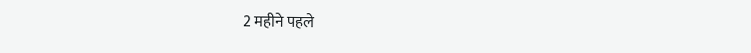2 महीने पहले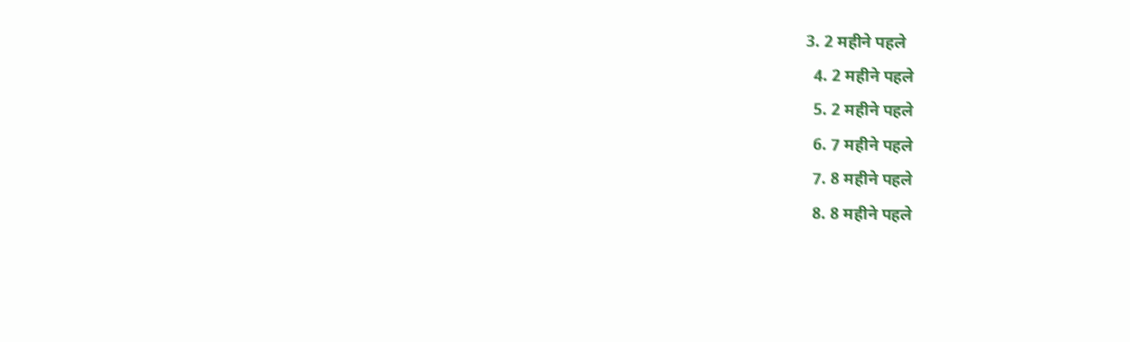3. 2 महीने पहले
  4. 2 महीने पहले
  5. 2 महीने पहले
  6. 7 महीने पहले
  7. 8 महीने पहले
  8. 8 महीने पहले